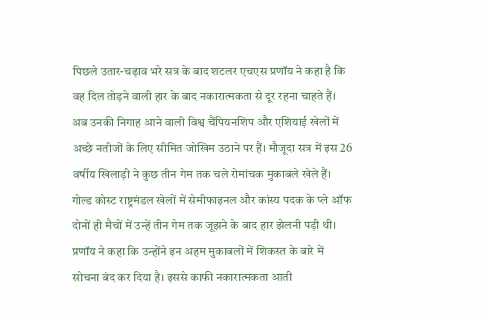पिछले उतार-चढ़ाव भरे सत्र के बाद शटलर एचएस प्रणॉय ने कहा है कि वह दिल तोड़ने वाली हार के बाद नकारात्मकता से दूर रहना चाहते हैं। अब उनकी निगाह आने वाली विश्व चैंपियनशिप और एशियाई खेलों में अच्छे नतीजों के लिए सीमित जोखिम उठाने पर हैं। मौजूदा सत्र में इस 26 वर्षीय खिलाड़ी ने कुछ तीन गेम तक चले रोमांचक मुकाबले खेले हैं। गोल्ड कोस्ट राष्ट्रमंडल खेलों में सेमीफाइनल और कांस्य पदक के प्ले ऑफ दोनों ही मैचों में उन्हें तीन गेम तक जूझने के बाद हार झेलनी पड़ी थी।
प्रणॉय ने कहा कि उन्होंने इन अहम मुकाबलों में शिकस्त के बारे में सोचना बंद कर दिया है। इससे काफी नकारात्मकता आती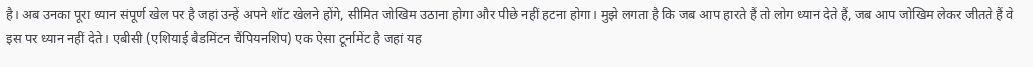है। अब उनका पूरा ध्यान संपूर्ण खेल पर है जहां उन्हें अपने शॉट खेलने होंगे, सीमित जोखिम उठाना होगा और पीछे नहीं हटना होगा। मुझे लगता है कि जब आप हारते हैं तो लोग ध्यान देते हैं, जब आप जोखिम लेकर जीतते हैं वे इस पर ध्यान नहीं देते। एबीसी (एशियाई बैडमिंटन चैंपियनशिप) एक ऐसा टूर्नामेंट है जहां यह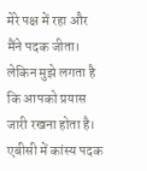मेरे पक्ष में रहा और मैंने पदक जीता। लेकिन मुझे लगता है कि आपको प्रयास जारी रखना होता है।
एबीसी में कांस्य पदक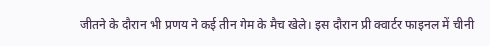जीतने के दौरान भी प्रणय ने कई तीन गेम के मैच खेले। इस दौरान प्री क्वार्टर फाइनल में चीनी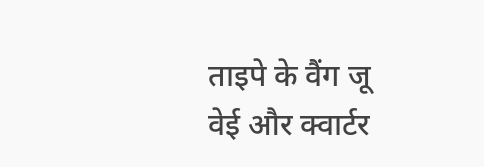ताइपे के वैंग जू वेई और क्वार्टर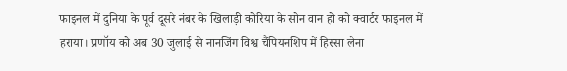फाइनल में दुनिया के पूर्व दूसरे नंबर के खिलाड़ी कोरिया के सोन वान हो को क्वार्टर फाइनल में हराया। प्रणॉय को अब 30 जुलाई से नानजिंग विश्व चैंपियनशिप में हिस्सा लेना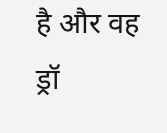है और वह ड्रॉ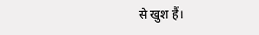से खुश हैं।